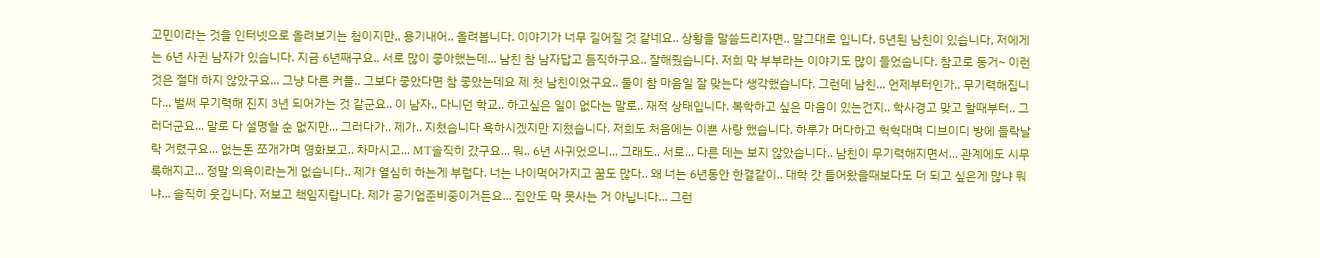고민이라는 것을 인터넷으로 올려보기는 첨이지만,, 용기내어.. 올려봅니다. 이야기가 너무 길어질 것 같네요.. 상황을 말씀드리자면.. 말그대로 입니다. 5년된 남친이 있습니다, 저에게는 6년 사귄 남자가 있습니다. 지금 6년째구요.. 서로 많이 좋아했는데... 남친 참 남자답고 듬직하구요.. 잘해줬습니다. 저희 막 부부라는 이야기도 많이 들었습니다. 참고로 동거~ 이런것은 절대 하지 않았구요... 그냥 다른 커플.. 그보다 좋았다면 참 좋았는데요 제 첫 남친이었구요.. 둘이 참 마음일 잘 맞는다 생각했습니다. 그런데 남친... 언제부터인가.. 무기력해집니다... 벌써 무기력해 진지 3년 되어가는 것 같군요.. 이 남자.. 다니던 학교.. 하고싶은 일이 없다는 말로.. 재적 상태입니다. 복학하고 싶은 마음이 있는건지.. 학사경고 맞고 할때부터.. 그러더군요... 말로 다 설명할 순 없지만... 그러다가.. 제가.. 지쳤습니다 욕하시겠지만 지쳤습니다. 저희도 처음에는 이쁜 사랑 했습니다. 하루가 머다하고 헉헉대며 디브이디 방에 들락날락 거렸구요... 없는돈 쪼개가며 영화보고.. 차마시고... MT솔직히 갔구요... 뭐.. 6년 사귀었으니... 그래도.. 서로... 다른 데는 보지 않았습니다.. 남친이 무기력해지면서... 관계에도 시무룩해지고... 정말 의욕이라는게 없습니다.. 제가 열심히 하는게 부럽다. 너는 나이먹어가지고 꿈도 많다.. 왜 너는 6년동안 한결같이.. 대학 갓 들어왔을때보다도 더 되고 싶은게 많냐 뭐냐... 솔직히 웃깁니다. 저보고 책임지랍니다. 제가 공기업준비중이거든요... 집안도 막 못사는 거 아닙니다... 그런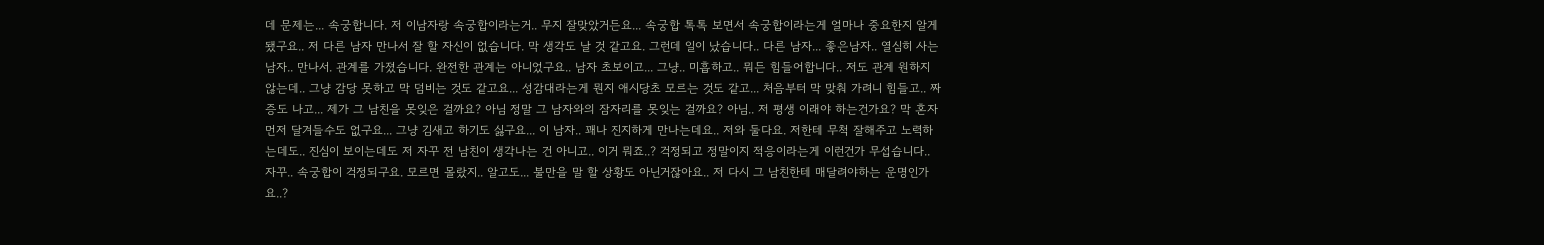데 문제는... 속궁합니다. 저 이남자랑 속궁합이라는거.. 무지 잘맞았거든요... 속궁합 톡톡 보면서 속궁합이라는게 얼마나 중요한지 알게됐구요.. 저 다른 남자 만나서 잘 할 자신이 없습니다. 막 생각도 날 것 같고요. 그런데 일이 났습니다.. 다른 남자... 좋은남자.. 열심히 사는 남자.. 만나서. 관계를 가졌습니다. 완전한 관계는 아니었구요.. 남자 초보이고... 그냥.. 미흡하고.. 뭐든 힘들어합니다.. 저도 관계 원하지 않는데.. 그냥 감당 못하고 막 덤비는 것도 같고요... 성감대라는게 뭔지 애시당초 모르는 것도 같고... 처음부터 막 맞춰 가려니 힘들고.. 짜증도 나고... 제가 그 남친을 못잊은 걸까요? 아님 정말 그 남자와의 잠자리를 못잊는 걸까요? 아님.. 저 평생 이래야 하는건가요? 막 혼자 먼저 달겨들수도 없구요... 그냥 김새고 하기도 싫구요... 이 남자.. 꽤나 진지하게 만나는데요.. 저와 둘다요. 저한테 무척 잘해주고 노력하는데도.. 진심이 보이는데도 저 자꾸 전 남친이 생각나는 건 아니고.. 이거 뭐죠..? 걱정되고 정말이지 적응이라는게 이런건가 무섭습니다.. 자꾸.. 속궁합이 걱정되구요. 모르면 몰랐지.. 알고도... 불만을 말 할 상황도 아닌거잖아요.. 저 다시 그 남친한테 매달려야하는 운명인가요..?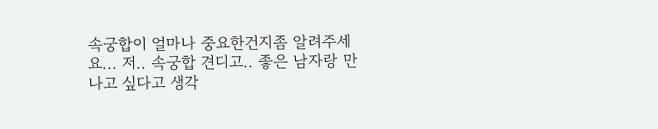속궁합이 얼마나 중요한건지좀 알려주세요... 저.. 속궁합 견디고.. 좋은 남자랑 만나고 싶다고 생각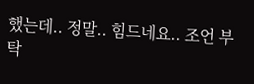했는데.. 정말.. 힘드네요.. 조언 부탁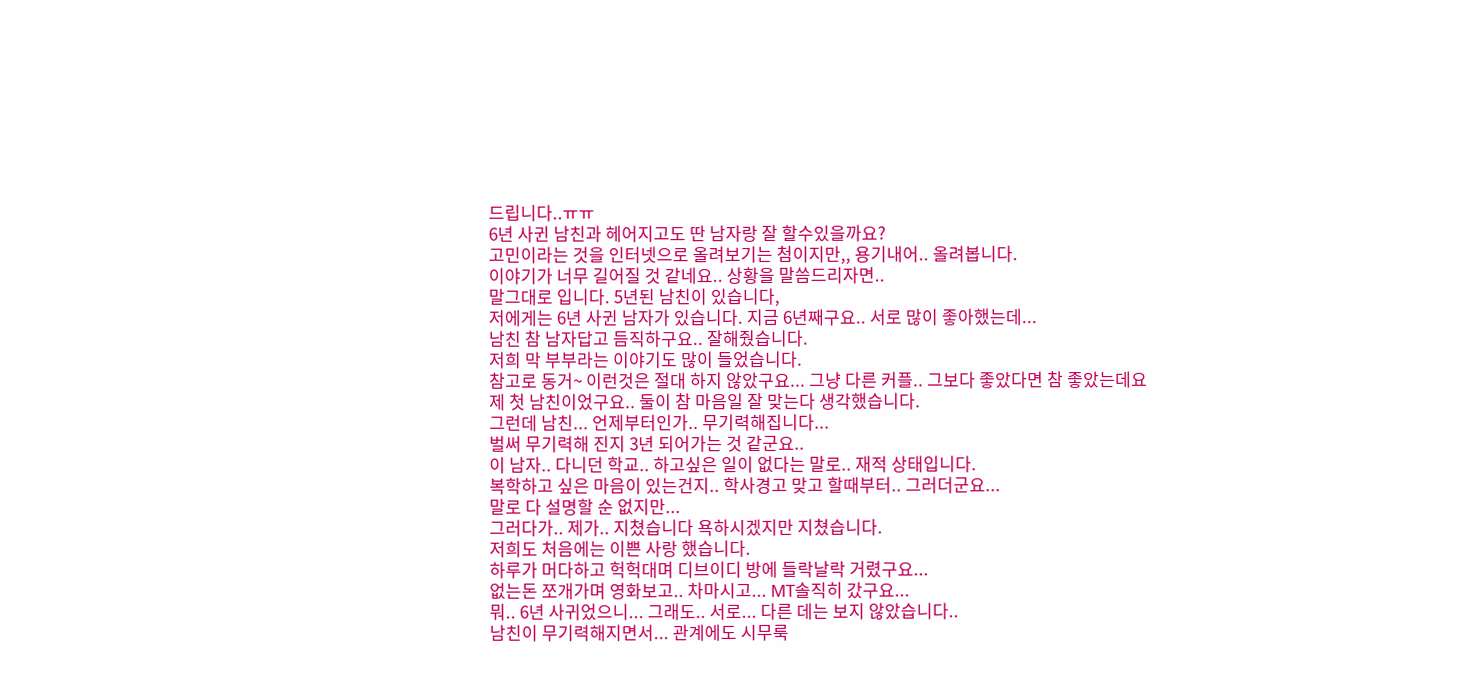드립니다..ㅠㅠ
6년 사귄 남친과 헤어지고도 딴 남자랑 잘 할수있을까요?
고민이라는 것을 인터넷으로 올려보기는 첨이지만,, 용기내어.. 올려봅니다.
이야기가 너무 길어질 것 같네요.. 상황을 말씀드리자면..
말그대로 입니다. 5년된 남친이 있습니다,
저에게는 6년 사귄 남자가 있습니다. 지금 6년째구요.. 서로 많이 좋아했는데...
남친 참 남자답고 듬직하구요.. 잘해줬습니다.
저희 막 부부라는 이야기도 많이 들었습니다.
참고로 동거~ 이런것은 절대 하지 않았구요... 그냥 다른 커플.. 그보다 좋았다면 참 좋았는데요
제 첫 남친이었구요.. 둘이 참 마음일 잘 맞는다 생각했습니다.
그런데 남친... 언제부터인가.. 무기력해집니다...
벌써 무기력해 진지 3년 되어가는 것 같군요..
이 남자.. 다니던 학교.. 하고싶은 일이 없다는 말로.. 재적 상태입니다.
복학하고 싶은 마음이 있는건지.. 학사경고 맞고 할때부터.. 그러더군요...
말로 다 설명할 순 없지만...
그러다가.. 제가.. 지쳤습니다 욕하시겠지만 지쳤습니다.
저희도 처음에는 이쁜 사랑 했습니다.
하루가 머다하고 헉헉대며 디브이디 방에 들락날락 거렸구요...
없는돈 쪼개가며 영화보고.. 차마시고... MT솔직히 갔구요...
뭐.. 6년 사귀었으니... 그래도.. 서로... 다른 데는 보지 않았습니다..
남친이 무기력해지면서... 관계에도 시무룩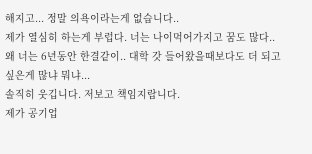해지고... 정말 의욕이라는게 없습니다..
제가 열심히 하는게 부럽다. 너는 나이먹어가지고 꿈도 많다.. 왜 너는 6년동안 한결같이.. 대학 갓 들어왔을때보다도 더 되고 싶은게 많냐 뭐냐...
솔직히 웃깁니다. 저보고 책임지랍니다.
제가 공기업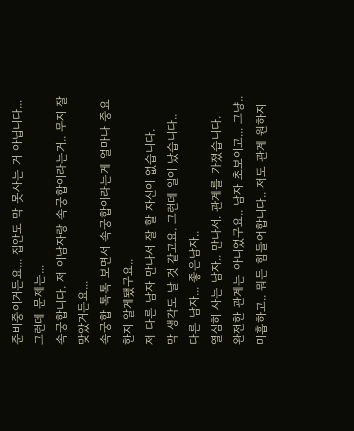준비중이거든요... 집안도 막 못사는 거 아닙니다...
그런데 문제는...
속궁합니다. 저 이남자랑 속궁합이라는거.. 무지 잘맞았거든요...
속궁합 톡톡 보면서 속궁합이라는게 얼마나 중요한지 알게됐구요..
저 다른 남자 만나서 잘 할 자신이 없습니다.
막 생각도 날 것 같고요. 그런데 일이 났습니다..
다른 남자... 좋은남자..
열심히 사는 남자.. 만나서. 관계를 가졌습니다.
완전한 관계는 아니었구요.. 남자 초보이고... 그냥..
미흡하고.. 뭐든 힘들어합니다.. 저도 관계 원하지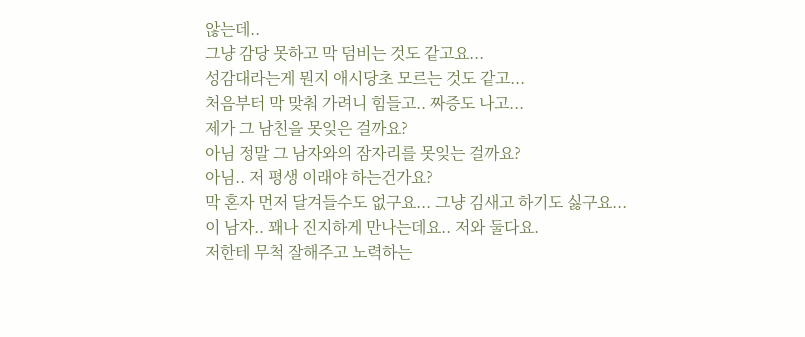않는데..
그냥 감당 못하고 막 덤비는 것도 같고요...
성감대라는게 뭔지 애시당초 모르는 것도 같고...
처음부터 막 맞춰 가려니 힘들고.. 짜증도 나고...
제가 그 남친을 못잊은 걸까요?
아님 정말 그 남자와의 잠자리를 못잊는 걸까요?
아님.. 저 평생 이래야 하는건가요?
막 혼자 먼저 달겨들수도 없구요... 그냥 김새고 하기도 싫구요...
이 남자.. 꽤나 진지하게 만나는데요.. 저와 둘다요.
저한테 무척 잘해주고 노력하는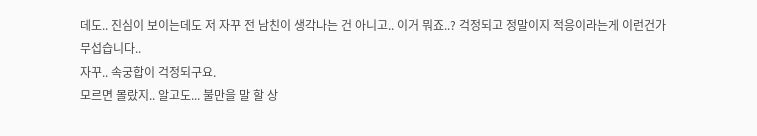데도.. 진심이 보이는데도 저 자꾸 전 남친이 생각나는 건 아니고.. 이거 뭐죠..? 걱정되고 정말이지 적응이라는게 이런건가 무섭습니다..
자꾸.. 속궁합이 걱정되구요.
모르면 몰랐지.. 알고도... 불만을 말 할 상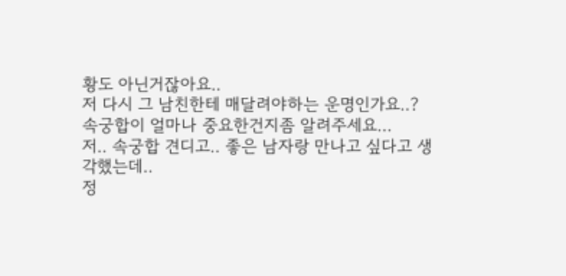황도 아닌거잖아요..
저 다시 그 남친한테 매달려야하는 운명인가요..?
속궁합이 얼마나 중요한건지좀 알려주세요...
저.. 속궁합 견디고.. 좋은 남자랑 만나고 싶다고 생각했는데..
정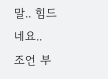말.. 힘드네요..
조언 부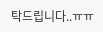탁드립니다..ㅠㅠ